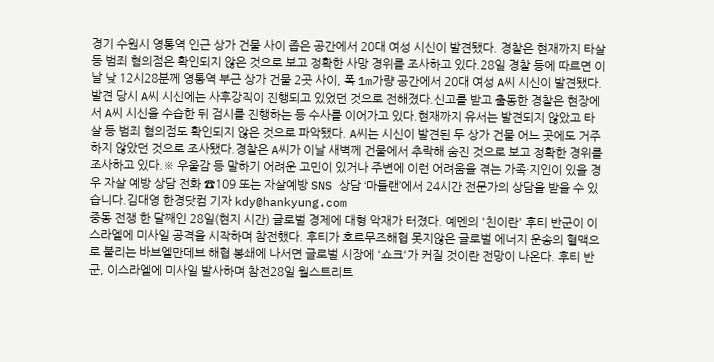경기 수원시 영통역 인근 상가 건물 사이 좁은 공간에서 20대 여성 시신이 발견됐다. 경찰은 현재까지 타살 등 범죄 혐의점은 확인되지 않은 것으로 보고 정확한 사망 경위를 조사하고 있다.28일 경찰 등에 따르면 이날 낮 12시28분께 영통역 부근 상가 건물 2곳 사이, 폭 1m가량 공간에서 20대 여성 A씨 시신이 발견됐다.발견 당시 A씨 시신에는 사후강직이 진행되고 있었던 것으로 전해졌다.신고를 받고 출동한 경찰은 현장에서 A씨 시신을 수습한 뒤 검시를 진행하는 등 수사를 이어가고 있다.현재까지 유서는 발견되지 않았고 타살 등 범죄 혐의점도 확인되지 않은 것으로 파악됐다. A씨는 시신이 발견된 두 상가 건물 어느 곳에도 거주하지 않았던 것으로 조사됐다.경찰은 A씨가 이날 새벽께 건물에서 추락해 숨진 것으로 보고 정확한 경위를 조사하고 있다.※ 우울감 등 말하기 어려운 고민이 있거나 주변에 이런 어려움을 겪는 가족·지인이 있을 경우 자살 예방 상담 전화 ☎109 또는 자살예방 SNS 상담 ‘마들랜’에서 24시간 전문가의 상담을 받을 수 있습니다.김대영 한경닷컴 기자 kdy@hankyung.com
중동 전쟁 한 달째인 28일(현지 시간) 글로벌 경제에 대형 악재가 터졌다. 예멘의 '친이란' 후티 반군이 이스라엘에 미사일 공격을 시작하며 참전했다. 후티가 호르무즈해협 못지않은 글로벌 에너지 운송의 혈맥으로 불리는 바브엘만데브 해협 봉쇄에 나서면 글로벌 시장에 '쇼크'가 커질 것이란 전망이 나온다. 후티 반군, 이스라엘에 미사일 발사하며 참전28일 월스트리트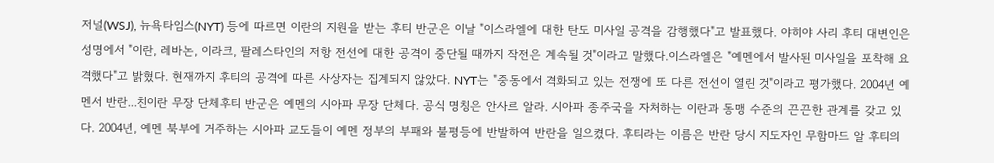저널(WSJ), 뉴욕타임스(NYT) 등에 따르면 이란의 지원을 받는 후티 반군은 이날 "이스라엘에 대한 탄도 미사일 공격을 감행했다"고 발표했다. 야히야 사리 후티 대변인은 성명에서 "이란, 레바논, 이라크, 팔레스타인의 저항 전선에 대한 공격이 중단될 때까지 작전은 계속될 것"이라고 말했다.이스라엘은 "예멘에서 발사된 미사일을 포착해 요격했다"고 밝혔다. 현재까지 후티의 공격에 따른 사상자는 집계되지 않았다. NYT는 "중동에서 격화되고 있는 전쟁에 또 다른 전선이 열린 것"이라고 평가했다. 2004년 예멘서 반란...친이란 무장 단체후티 반군은 예멘의 시아파 무장 단체다. 공식 명칭은 안사르 알라. 시아파 종주국을 자처하는 이란과 동맹 수준의 끈끈한 관계를 갖고 있다. 2004년, 예멘 북부에 거주하는 시아파 교도들이 예멘 정부의 부패와 불평등에 반발하여 반란을 일으켰다. 후티라는 이름은 반란 당시 지도자인 무함마드 알 후티의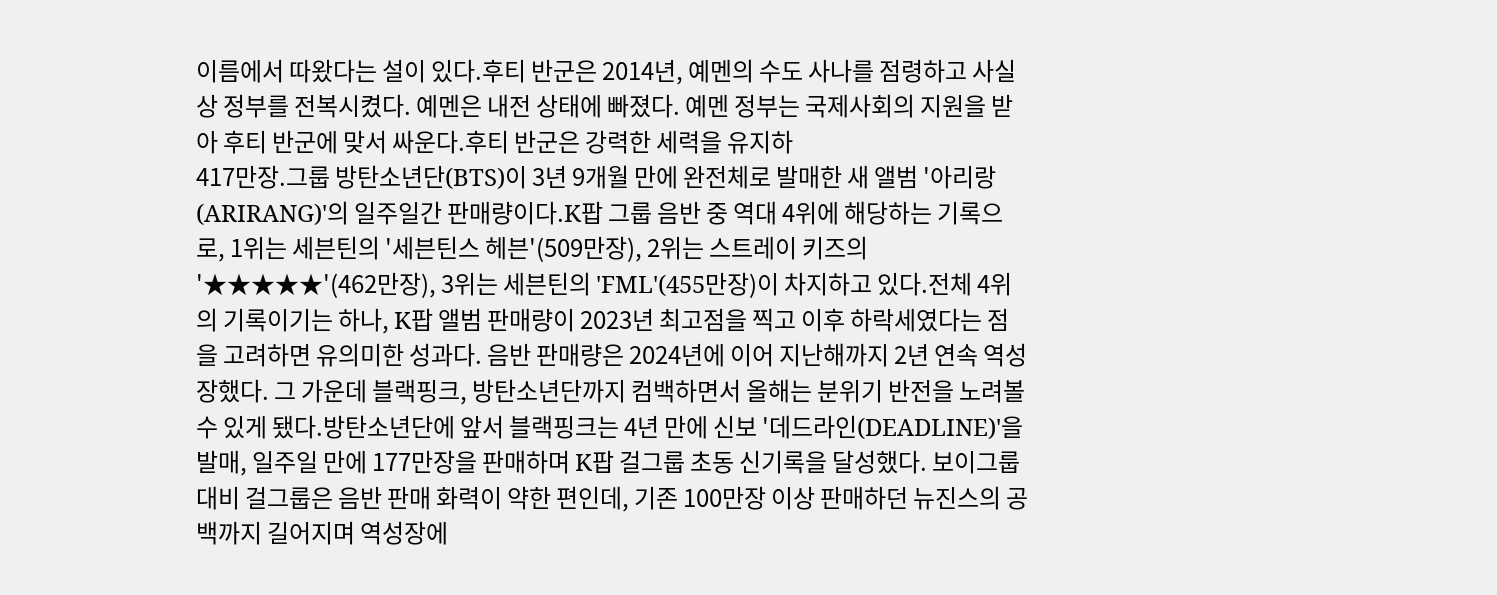이름에서 따왔다는 설이 있다.후티 반군은 2014년, 예멘의 수도 사나를 점령하고 사실상 정부를 전복시켰다. 예멘은 내전 상태에 빠졌다. 예멘 정부는 국제사회의 지원을 받아 후티 반군에 맞서 싸운다.후티 반군은 강력한 세력을 유지하
417만장.그룹 방탄소년단(BTS)이 3년 9개월 만에 완전체로 발매한 새 앨범 '아리랑(ARIRANG)'의 일주일간 판매량이다.K팝 그룹 음반 중 역대 4위에 해당하는 기록으로, 1위는 세븐틴의 '세븐틴스 헤븐'(509만장), 2위는 스트레이 키즈의 '★★★★★'(462만장), 3위는 세븐틴의 'FML'(455만장)이 차지하고 있다.전체 4위의 기록이기는 하나, K팝 앨범 판매량이 2023년 최고점을 찍고 이후 하락세였다는 점을 고려하면 유의미한 성과다. 음반 판매량은 2024년에 이어 지난해까지 2년 연속 역성장했다. 그 가운데 블랙핑크, 방탄소년단까지 컴백하면서 올해는 분위기 반전을 노려볼 수 있게 됐다.방탄소년단에 앞서 블랙핑크는 4년 만에 신보 '데드라인(DEADLINE)'을 발매, 일주일 만에 177만장을 판매하며 K팝 걸그룹 초동 신기록을 달성했다. 보이그룹 대비 걸그룹은 음반 판매 화력이 약한 편인데, 기존 100만장 이상 판매하던 뉴진스의 공백까지 길어지며 역성장에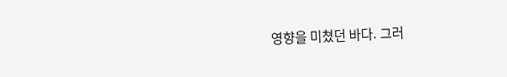영향을 미쳤던 바다. 그러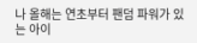나 올해는 연초부터 팬덤 파워가 있는 아이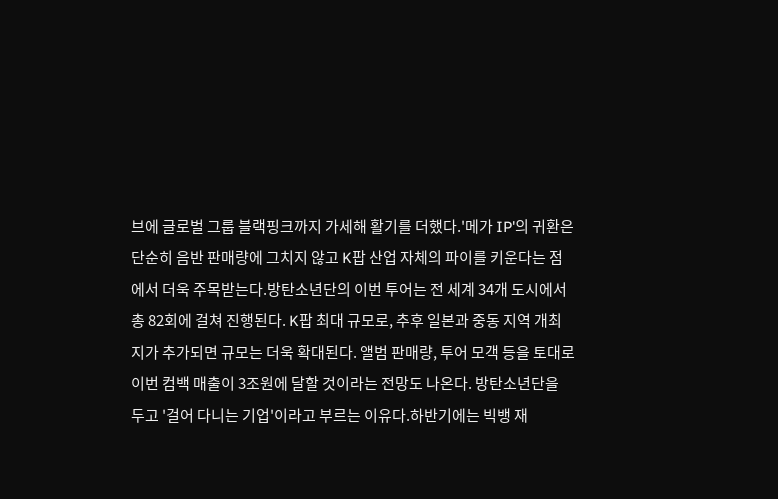브에 글로벌 그룹 블랙핑크까지 가세해 활기를 더했다.'메가 IP'의 귀환은 단순히 음반 판매량에 그치지 않고 K팝 산업 자체의 파이를 키운다는 점에서 더욱 주목받는다.방탄소년단의 이번 투어는 전 세계 34개 도시에서 총 82회에 걸쳐 진행된다. K팝 최대 규모로, 추후 일본과 중동 지역 개최지가 추가되면 규모는 더욱 확대된다. 앨범 판매량, 투어 모객 등을 토대로 이번 컴백 매출이 3조원에 달할 것이라는 전망도 나온다. 방탄소년단을 두고 '걸어 다니는 기업'이라고 부르는 이유다.하반기에는 빅뱅 재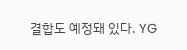결합도 예정돼 있다. YG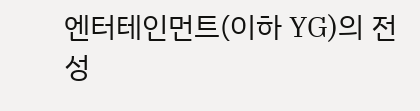엔터테인먼트(이하 YG)의 전성